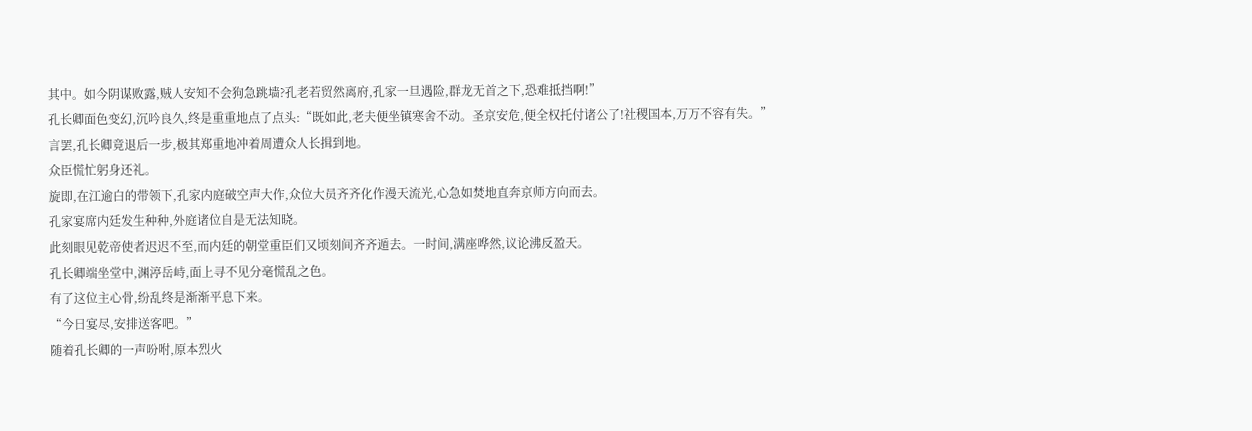其中。如今阴谋败露,贼人安知不会狗急跳墙?孔老若贸然离府,孔家一旦遇险,群龙无首之下,恐难抵挡啊!”
孔长卿面色变幻,沉吟良久,终是重重地点了点头:“既如此,老夫便坐镇寒舍不动。圣京安危,便全权托付诸公了!社稷国本,万万不容有失。”
言罢,孔长卿竟退后一步,极其郑重地冲着周遭众人长揖到地。
众臣慌忙躬身还礼。
旋即,在江逾白的带领下,孔家内庭破空声大作,众位大员齐齐化作漫天流光,心急如焚地直奔京师方向而去。
孔家宴席内廷发生种种,外庭诸位自是无法知晓。
此刻眼见乾帝使者迟迟不至,而内廷的朝堂重臣们又顷刻间齐齐遁去。一时间,满座哗然,议论沸反盈天。
孔长卿端坐堂中,渊渟岳峙,面上寻不见分毫慌乱之色。
有了这位主心骨,纷乱终是渐渐平息下来。
“今日宴尽,安排送客吧。”
随着孔长卿的一声吩咐,原本烈火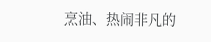烹油、热闹非凡的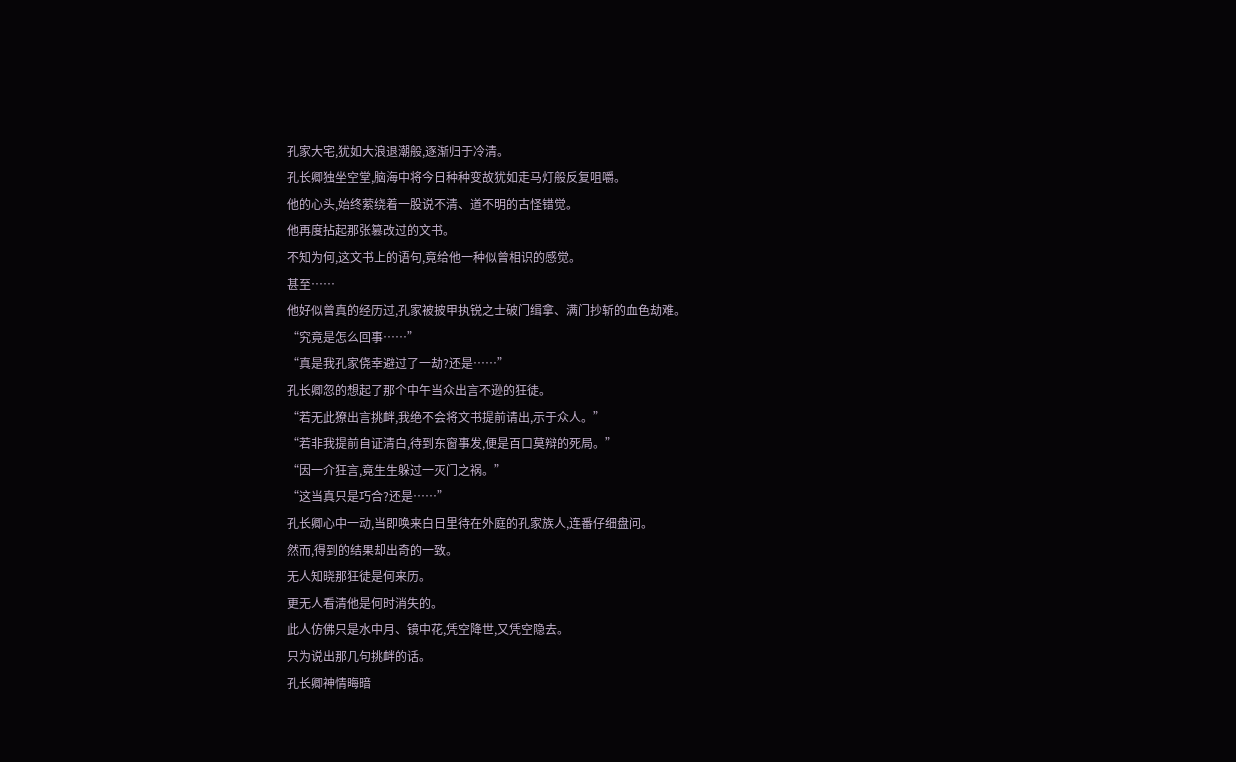孔家大宅,犹如大浪退潮般,逐渐归于冷清。
孔长卿独坐空堂,脑海中将今日种种变故犹如走马灯般反复咀嚼。
他的心头,始终萦绕着一股说不清、道不明的古怪错觉。
他再度拈起那张篡改过的文书。
不知为何,这文书上的语句,竟给他一种似曾相识的感觉。
甚至……
他好似曾真的经历过,孔家被披甲执锐之士破门缉拿、满门抄斩的血色劫难。
“究竟是怎么回事……”
“真是我孔家侥幸避过了一劫?还是……”
孔长卿忽的想起了那个中午当众出言不逊的狂徒。
“若无此獠出言挑衅,我绝不会将文书提前请出,示于众人。”
“若非我提前自证清白,待到东窗事发,便是百口莫辩的死局。”
“因一介狂言,竟生生躲过一灭门之祸。”
“这当真只是巧合?还是……”
孔长卿心中一动,当即唤来白日里待在外庭的孔家族人,连番仔细盘问。
然而,得到的结果却出奇的一致。
无人知晓那狂徒是何来历。
更无人看清他是何时消失的。
此人仿佛只是水中月、镜中花,凭空降世,又凭空隐去。
只为说出那几句挑衅的话。
孔长卿神情晦暗